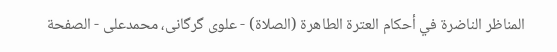المناظر الناضرة في أحکام العترة الطاهرة (الصلاة) - علوی گرگانی، محمدعلی - الصفحة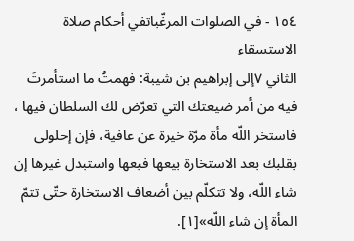١٥٤ - في الصلوات المرغّباتفي أحكام صلاة الاستسقاء
الثاني ٧إلى إبراهيم بن شيبة: فهمتُ ما استأمرتَ فيه من أمر ضيعتك التي تعرّض لك السلطان فيها ، فاستخر اللّه مأة مرّة خيرة عن عافية، فإن إحلولى بقلبك بعد الاستخارة بيعها فبعها واستبدل غيرها إن شاء اللّه، ولا تتكلّم بين أضعاف الاستخارة حتّى تتمّ المأة إن شاء اللّه»[١].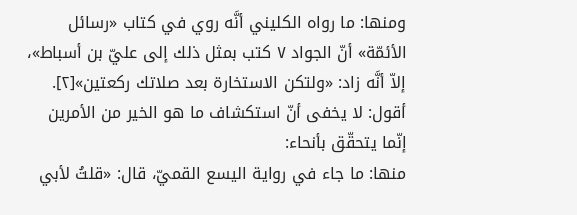ومنها: ما رواه الكليني أنَّه روي في كتاب «رسائل الأئمّة» أنّ الجواد ٧ كتب بمثل ذلك إلى عليّ بن أسباط»، إلاّ أنَّه زاد: «ولتكن الاستخارة بعد صلاتك ركعتين»[٢].
أقول: لا يخفى أنّ استكشاف ما هو الخير من الأمرين إنّما يتحقّق بأنحاء:
منها: ما جاء في رواية اليسع القميّ، قال: «قلتُ لأبي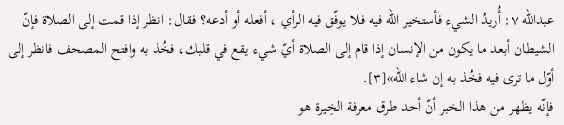عبداللّه ٧: أُريدُ الشيء فأستخير اللّه فيه فلا يوفّق فيه الرأي ، أفعله أو أدعه؟ فقال: انظر إذا قمت إلى الصلاة فإنّ الشيطان أبعد ما يكون من الإنسان إذا قام إلى الصلاة أيّ شيء يقع في قلبك، فخُذ به وافتح المصحف فانظر إلى أوّل ما ترى فيه فخُذ به إن شاء اللّه»[٣].
فإنّه يظهر من هذا الخبر أنّ أحد طرق معرفة الخِيرة هو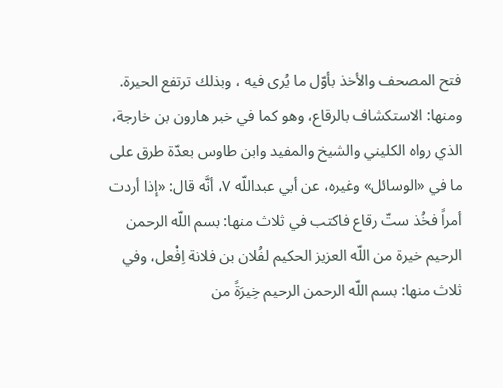فتح المصحف والأخذ بأوّل ما يُرى فيه ، وبذلك ترتفع الحيرة.
ومنها: الاستكشاف بالرقاع، وهو كما في خبر هارون بن خارجة، الذي رواه الكليني والشيخ والمفيد وابن طاوس بعدّة طرق على ما في «الوسائل» وغيره، عن أبي عبداللّه ٧، أنَّه قال: «إذا أردت أمراً فخُذ ستّ رقاع فاكتب في ثلاث منها: بسم اللّه الرحمن الرحيم خيرة من اللّه العزيز الحكيم لفُلان بن فلانة اِفْعل، وفي ثلاث منها: بسم اللّه الرحمن الرحيم خِيرَةً من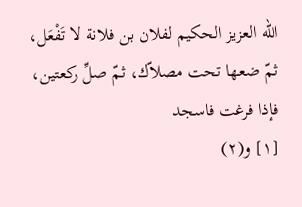اللّه العزيز الحكيم لفلان بن فلانة لا تَفْعَل، ثمّ ضعها تحت مصلاّك، ثمّ صلِّ ركعتين، فإذا فرغت فاسجد
[١] و(٢)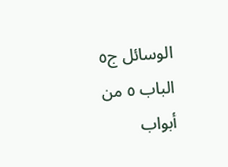الوسائل ج٥ الباب ٥ من أبواب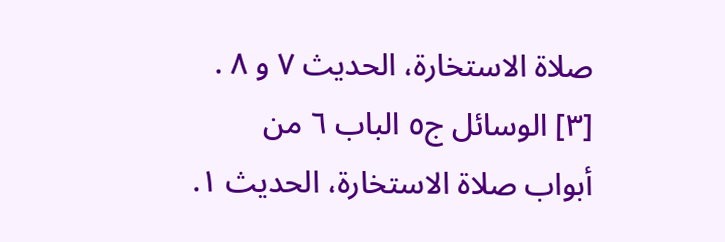صلاة الاستخارة، الحديث ٧ و ٨ .
[٣] الوسائل ج٥ الباب ٦ من أبواب صلاة الاستخارة، الحديث ١.